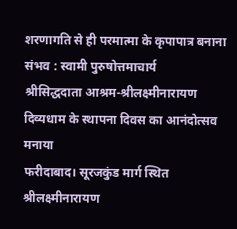शरणागति से ही परमात्मा के कृपापात्र बनाना संभव : स्वामी पुरुषोत्तमाचार्य
श्रीसिद्धदाता आश्रम-श्रीलक्ष्मीनारायण दिव्यधाम के स्थापना दिवस का आनंदोत्सव मनाया
फरीदाबाद। सूरजकुंड मार्ग स्थित श्रीलक्ष्मीनारायण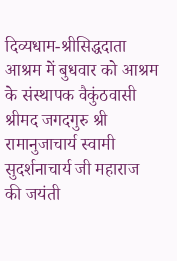दिव्यधाम-श्रीसिद्धदाता आश्रम में बुधवार को आश्रम के संस्थापक वैकुंठवासी श्रीमद जगदगुरु श्री रामानुजाचार्य स्वामी सुदर्शनाचार्य जी महाराज की जयंती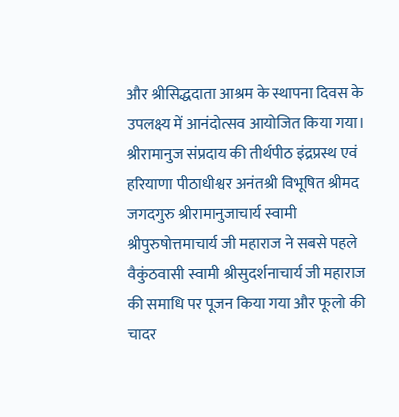और श्रीसिद्धदाता आश्रम के स्थापना दिवस के उपलक्ष्य में आनंदोत्सव आयोजित किया गया। श्रीरामानुज संप्रदाय की तीर्थपीठ इंद्रप्रस्थ एवं हरियाणा पीठाधीश्वर अनंतश्री विभूषित श्रीमद जगदगुरु श्रीरामानुजाचार्य स्वामी श्रीपुरुषोत्तमाचार्य जी महाराज ने सबसे पहले वैकुंठवासी स्वामी श्रीसुदर्शनाचार्य जी महाराज की समाधि पर पूजन किया गया और फूलो की चादर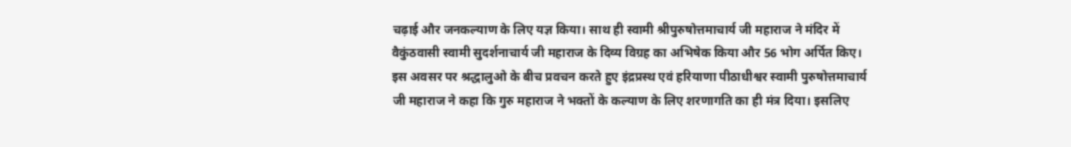चढ़ाई और जनकल्याण के लिए यज्ञ किया। साथ ही स्वामी श्रीपुरुषोत्तमाचार्य जी महाराज ने मंदिर में वैकुंठवासी स्वामी सुदर्शनाचार्य जी महाराज के दिव्य विग्रह का अभिषेक किया और 56 भोग अर्पित किए।
इस अवसर पर श्रद्धालुओ के बीच प्रवचन करते हुए इंद्रप्रस्थ एवं हरियाणा पीठाधीश्वर स्वामी पुरुषोत्तमाचार्य जी महाराज ने कहा कि गुरु महाराज ने भक्तों के कल्याण के लिए शरणागति का ही मंत्र दिया। इसलिए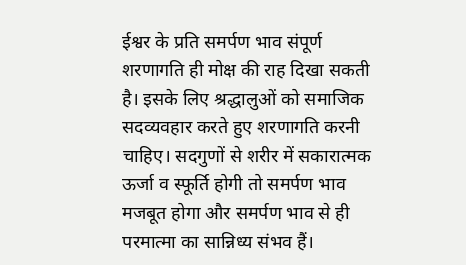ईश्वर के प्रति समर्पण भाव संपूर्ण शरणागति ही मोक्ष की राह दिखा सकती है। इसके लिए श्रद्धालुओं को समाजिक सदव्यवहार करते हुए शरणागति करनी चाहिए। सदगुणों से शरीर में सकारात्मक ऊर्जा व स्फूर्ति होगी तो समर्पण भाव मजबूत होगा और समर्पण भाव से ही परमात्मा का सान्निध्य संभव हैं।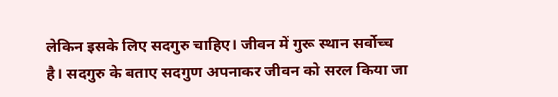लेकिन इसके लिए सदगुरु चाहिए। जीवन में गुरू स्थान सर्वोच्च है। सदगुरु के बताए सदगुण अपनाकर जीवन को सरल किया जा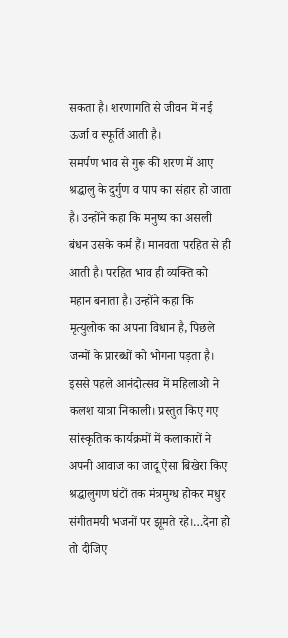सकता है। शरणागति से जीवन में नई ऊर्जा व स्फूर्ति आती है।
समर्पण भाव से गुरू की शरण में आए श्रद्धालु के दुर्गुण व पाप का संहार हो जाता है। उन्होंने कहा कि मनुष्य का असली बंधन उसके कर्म हैं। मानवता परहित से ही आती है। परहित भाव ही व्यक्ति को महान बनाता है। उन्होंने कहा कि मृत्युलोक का अपना विधान है, पिछले जन्मों के प्रारब्धों को भोगना पड़ता है। इससे पहले आनंदोत्सव में महिलाओ ने कलश यात्रा निकाली। प्रस्तुत किए गए सांस्कृतिक कार्यक्रमों में कलाकारों ने अपनी आवाज का जादू ऐसा बिखेरा किए श्रद्धालुगण घंटों तक मंत्रमुग्ध होकर मधुर संगीतमयी भजनों पर झूमते रहे।…देना हो तो दीजिए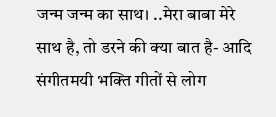जन्म जन्म का साथ। ..मेरा बाबा मेरे साथ है, तो डरने की क्या बात है- आदि संगीतमयी भक्ति गीतों से लोग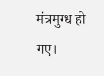मंत्रमुग्ध हो गए।